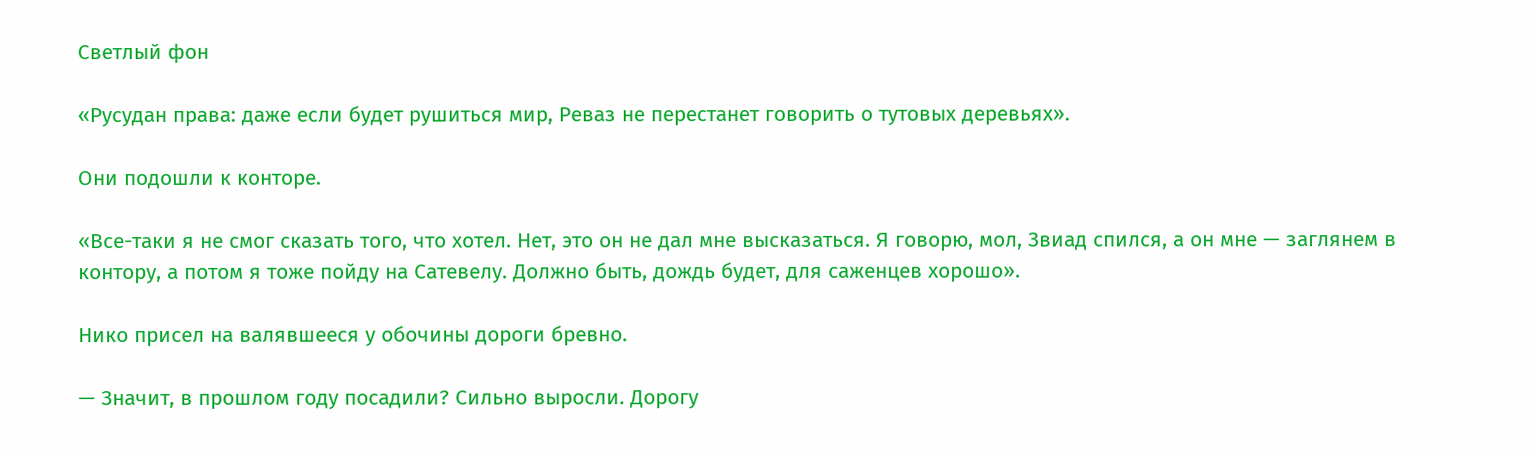Светлый фон

«Русудан права: даже если будет рушиться мир, Реваз не перестанет говорить о тутовых деревьях».

Они подошли к конторе.

«Все-таки я не смог сказать того, что хотел. Нет, это он не дал мне высказаться. Я говорю, мол, Звиад спился, а он мне — заглянем в контору, а потом я тоже пойду на Сатевелу. Должно быть, дождь будет, для саженцев хорошо».

Нико присел на валявшееся у обочины дороги бревно.

— Значит, в прошлом году посадили? Сильно выросли. Дорогу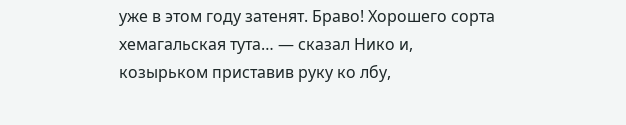уже в этом году затенят. Браво! Хорошего сорта хемагальская тута… — сказал Нико и, козырьком приставив руку ко лбу,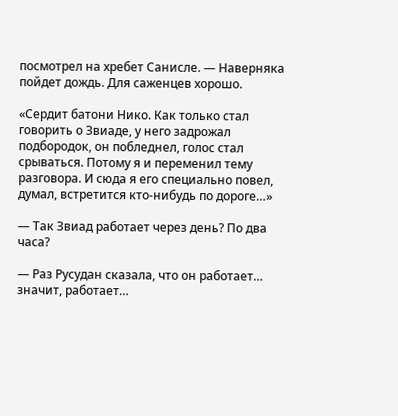посмотрел на хребет Санисле. — Наверняка пойдет дождь. Для саженцев хорошо.

«Сердит батони Нико. Как только стал говорить о Звиаде, у него задрожал подбородок, он побледнел, голос стал срываться. Потому я и переменил тему разговора. И сюда я его специально повел, думал, встретится кто-нибудь по дороге…»

— Так Звиад работает через день? По два часа?

— Раз Русудан сказала, что он работает… значит, работает…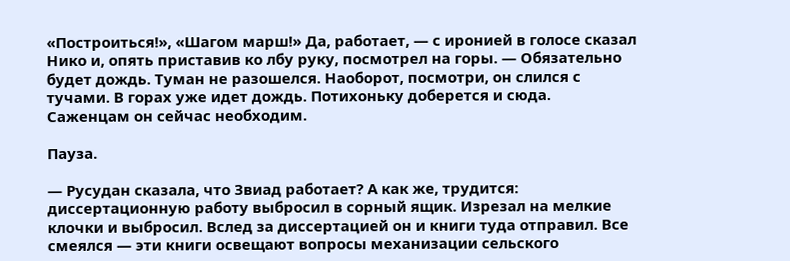«Построиться!», «Шагом марш!» Да, работает, — с иронией в голосе сказал Нико и, опять приставив ко лбу руку, посмотрел на горы. — Обязательно будет дождь. Туман не разошелся. Наоборот, посмотри, он слился с тучами. В горах уже идет дождь. Потихоньку доберется и сюда. Саженцам он сейчас необходим.

Пауза.

— Русудан сказала, что Звиад работает? А как же, трудится: диссертационную работу выбросил в сорный ящик. Изрезал на мелкие клочки и выбросил. Вслед за диссертацией он и книги туда отправил. Все смеялся — эти книги освещают вопросы механизации сельского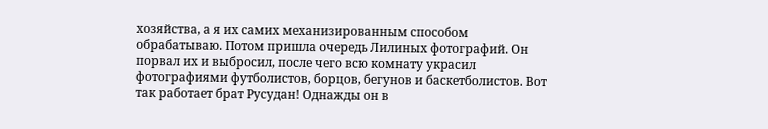хозяйства, а я их самих механизированным способом обрабатываю. Потом пришла очередь Лилиных фотографий. Он порвал их и выбросил, после чего всю комнату украсил фотографиями футболистов, борцов, бегунов и баскетболистов. Вот так работает брат Русудан! Однажды он в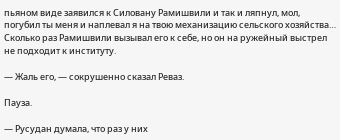пьяном виде заявился к Силовану Рамишвили и так и ляпнул, мол, погубил ты меня и наплевал я на твою механизацию сельского хозяйства… Сколько раз Рамишвили вызывал его к себе, но он на ружейный выстрел не подходит к институту.

— Жаль его, — сокрушенно сказал Реваз.

Пауза.

— Русудан думала, что раз у них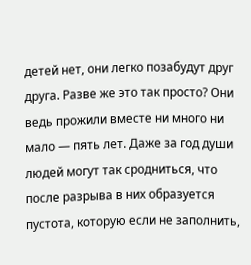детей нет, они легко позабудут друг друга. Разве же это так просто? Они ведь прожили вместе ни много ни мало — пять лет. Даже за год души людей могут так сродниться, что после разрыва в них образуется пустота, которую если не заполнить,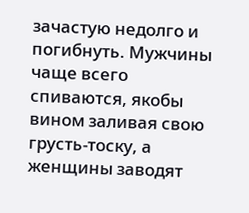зачастую недолго и погибнуть. Мужчины чаще всего спиваются, якобы вином заливая свою грусть-тоску, а женщины заводят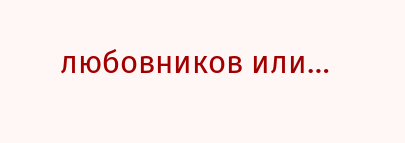любовников или…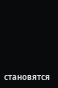становятся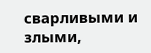сварливыми и злыми,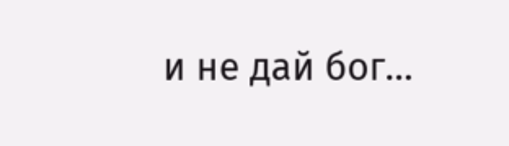и не дай бог…